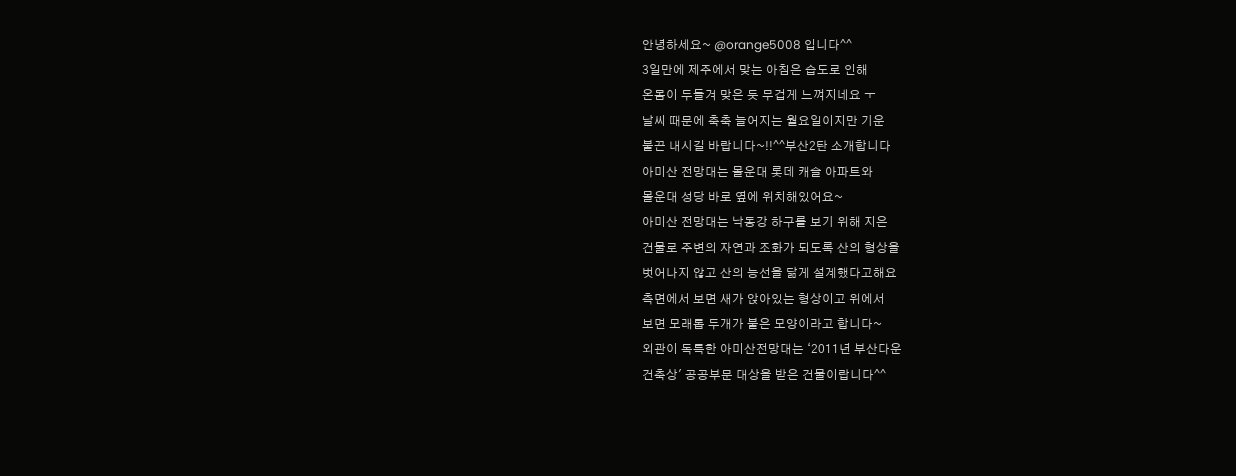안녕하세요~ @orange5008 입니다^^
3일만에 제주에서 맞는 아침은 습도로 인해
온몸이 두들겨 맞은 듯 무겁게 느껴지네요 ㅜ
날씨 때문에 축축 늘어지는 월요일이지만 기운
불끈 내시길 바랍니다~!!^^부산2탄 소개합니다
아미산 전망대는 몰운대 롯데 캐슬 아파트와
몰운대 성당 바로 옆에 위치해있어요~
아미산 전망대는 낙동강 하구를 보기 위해 지은
건물로 주변의 자연과 조화가 되도록 산의 형상을
벗어나지 않고 산의 능선을 닮게 설계했다고해요
측면에서 보면 새가 앉아있는 형상이고 위에서
보면 모래톱 두개가 붙은 모양이라고 합니다~
외관이 독특한 아미산전망대는 ‘2011년 부산다운
건축상' 공공부문 대상을 받은 건물이랍니다^^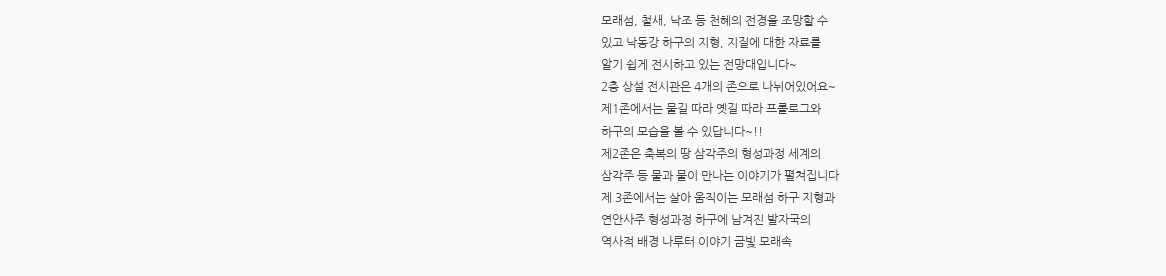모래섬, 철새, 낙조 등 천혜의 전경을 조망할 수
있고 낙동강 하구의 지형, 지질에 대한 자료를
알기 쉽게 전시하고 있는 전망대입니다~
2층 상설 전시관은 4개의 존으로 나뉘어있어요~
제1존에서는 물길 따라 옛길 따라 프롤로그와
하구의 모습을 볼 수 있답니다~!!
제2존은 축복의 땅 삼각주의 형성과정 세계의
삼각주 등 물과 물이 만나는 이야기가 펼쳐집니다
제 3존에서는 살아 움직이는 모래섬 하구 지형과
연안사주 형성과정 하구에 남겨진 발자국의
역사적 배경 나루터 이야기 금빛 모래속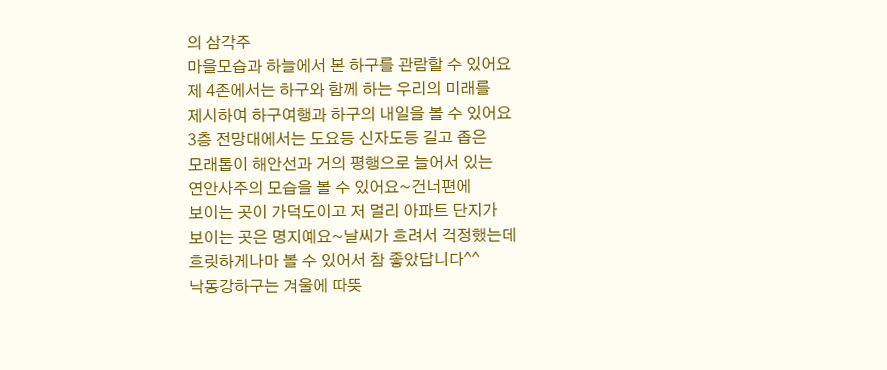의 삼각주
마을모습과 하늘에서 본 하구를 관람할 수 있어요
제 4존에서는 하구와 함께 하는 우리의 미래를
제시하여 하구여행과 하구의 내일을 볼 수 있어요
3층 전망대에서는 도요등 신자도등 길고 좁은
모래톱이 해안선과 거의 평행으로 늘어서 있는
연안사주의 모습을 볼 수 있어요~건너편에
보이는 곳이 가덕도이고 저 멀리 아파트 단지가
보이는 곳은 명지예요~날씨가 흐려서 걱정했는데
흐릿하게나마 볼 수 있어서 참 좋았답니다^^
낙동강하구는 겨울에 따뜻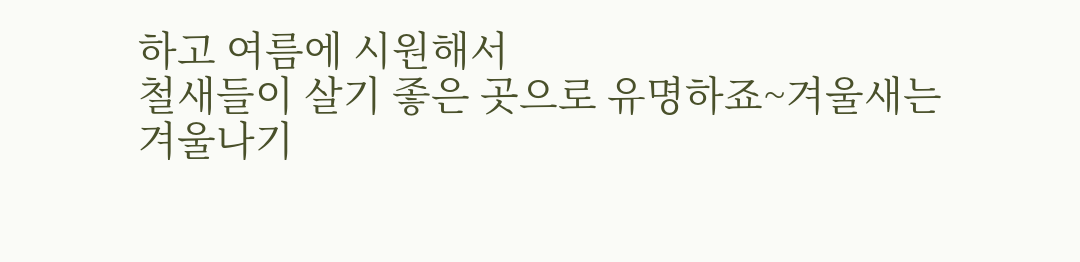하고 여름에 시원해서
철새들이 살기 좋은 곳으로 유명하죠~겨울새는
겨울나기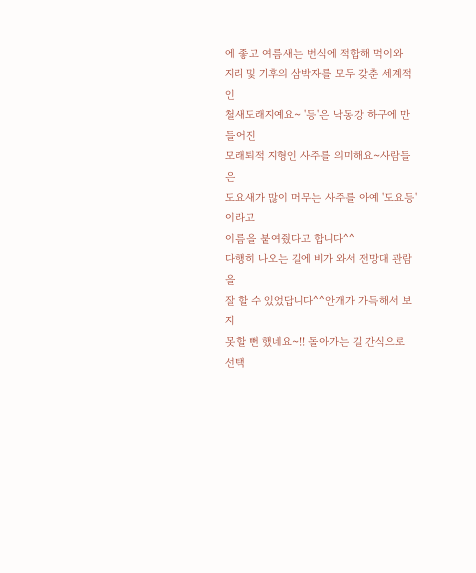에 좋고 여름새는 번식에 적합해 먹이와
지리 및 기후의 삼박자를 모두 갖춘 세계적인
철새도래지예요~ '등'은 낙동강 하구에 만들어진
모래퇴적 지형인 사주를 의미해요~사람들은
도요새가 많이 머무는 사주를 아예 '도요등'이라고
이름을 붙여줬다고 합니다^^
다행히 나오는 길에 비가 와서 전망대 관람을
잘 할 수 있었답니다^^안개가 가득해서 보지
못할 뻔 했네요~!! 돌아가는 길 간식으로 선택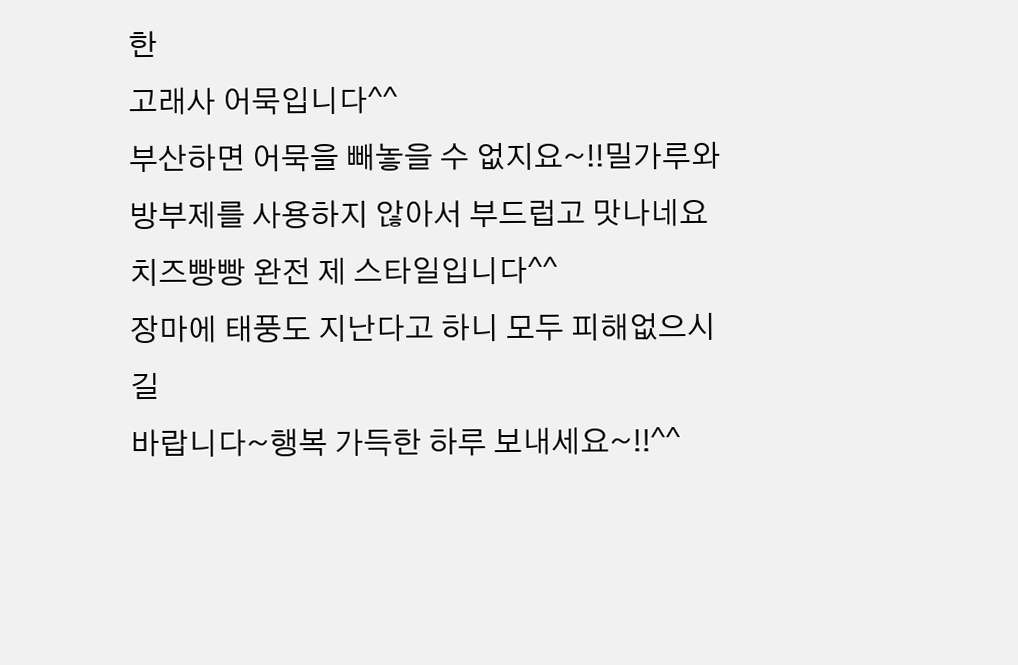한
고래사 어묵입니다^^
부산하면 어묵을 빼놓을 수 없지요~!!밀가루와
방부제를 사용하지 않아서 부드럽고 맛나네요
치즈빵빵 완전 제 스타일입니다^^
장마에 태풍도 지난다고 하니 모두 피해없으시길
바랍니다~행복 가득한 하루 보내세요~!!^^